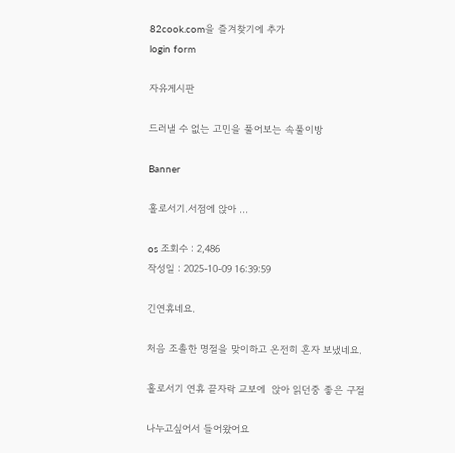82cook.com을 즐겨찾기에 추가
login form

자유게시판

드러낼 수 없는 고민을 풀어보는 속풀이방

Banner

홀로서기.서점에 앉아 ...

os 조회수 : 2,486
작성일 : 2025-10-09 16:39:59

긴연휴네요.

처음 조촐한 명절을 맞이하고 온전히 혼자 보냈네요.

홀로서기 연휴 끝자락 교보에  앉아 읽던중 좋은 구절

나누고싶어서 들어왔어요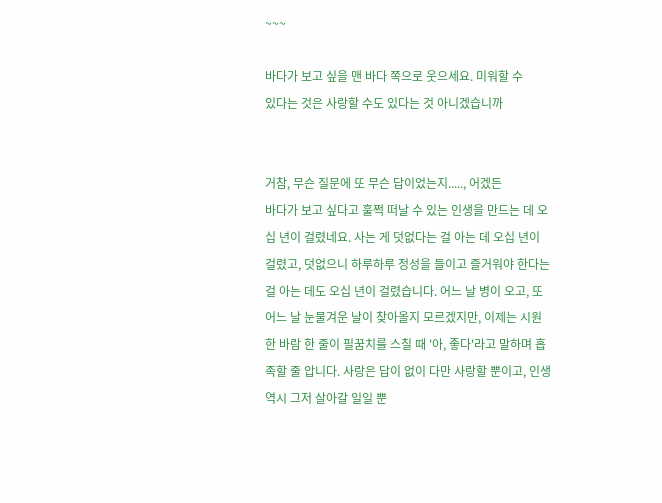~~~

바다가 보고 싶을 맨 바다 쪽으로 웃으세요. 미워할 수
있다는 것은 사랑할 수도 있다는 것 아니겠습니까


거참, 무슨 질문에 또 무슨 답이었는지....., 어겠든
바다가 보고 싶다고 훌쩍 떠날 수 있는 인생을 만드는 데 오
십 년이 걸렸네요. 사는 게 덧없다는 걸 아는 데 오십 년이
걸렸고, 덧없으니 하루하루 정성을 들이고 즐거워야 한다는
걸 아는 데도 오십 년이 걸렸습니다. 어느 날 병이 오고, 또
어느 날 눈물겨운 날이 찾아올지 모르겠지만, 이제는 시원
한 바람 한 줄이 필꿈치를 스칠 때 '아, 좋다'라고 말하며 흡
족할 줄 압니다. 사랑은 답이 없이 다만 사랑할 뿐이고, 인생
역시 그저 살아갈 일일 뿐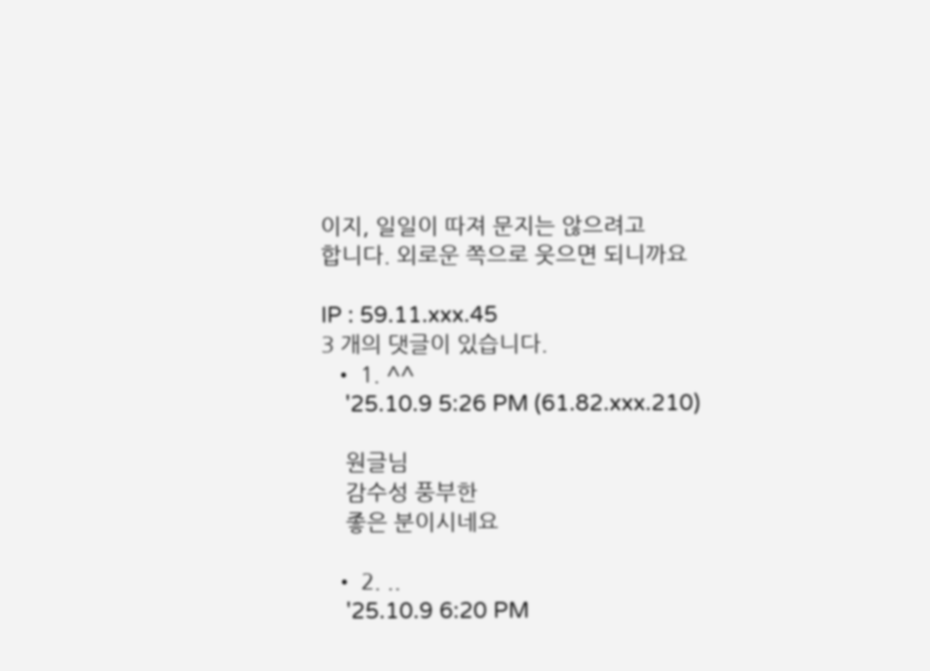이지, 일일이 따져 문지는 않으려고
합니다. 외로운 쪽으로 웃으면 되니까요

IP : 59.11.xxx.45
3 개의 댓글이 있습니다.
  • 1. ^^
    '25.10.9 5:26 PM (61.82.xxx.210)

    원글님
    감수성 풍부한
    좋은 분이시네요

  • 2. ..
    '25.10.9 6:20 PM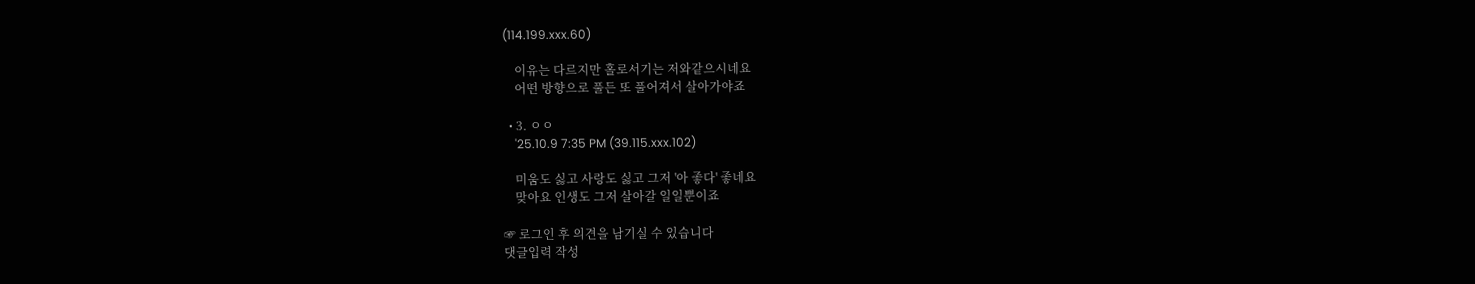(114.199.xxx.60)

    이유는 다르지만 홀로서기는 저와같으시네요
    어떤 방향으로 풀든 또 풀어져서 살아가야죠

  • 3. ㅇㅇ
    '25.10.9 7:35 PM (39.115.xxx.102)

    미움도 싫고 사랑도 싫고 그저 '아 좋다' 좋네요
    맞아요 인생도 그저 살아갈 일일뿐이죠

☞ 로그인 후 의견을 남기실 수 있습니다
댓글입력 작성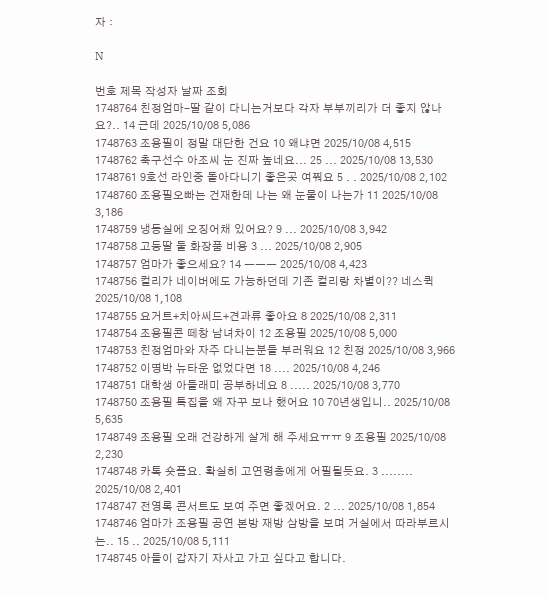자 :

N

번호 제목 작성자 날짜 조회
1748764 친정엄마-딸 같이 다니는거보다 각자 부부끼리가 더 좋지 않나요?.. 14 근데 2025/10/08 5,086
1748763 조용필이 정말 대단한 건요 10 왜냐면 2025/10/08 4,515
1748762 축구선수 아조씨 눈 진짜 높네요... 25 ... 2025/10/08 13,530
1748761 9호선 라인중 돌아다니기 좋은곳 여쭤요 5 . . 2025/10/08 2,102
1748760 조용필오빠는 건재한데 나는 왜 눈물이 나는가 11 2025/10/08 3,186
1748759 냉동실에 오징어채 있어요? 9 ... 2025/10/08 3,942
1748758 고등딸 둘 화장품 비용 3 ... 2025/10/08 2,905
1748757 엄마가 좋으세요? 14 ㅡㅡㅡ 2025/10/08 4,423
1748756 컬리가 네이버에도 가능하던데 기존 컬리랑 차별이?? 네스퀵 2025/10/08 1,108
1748755 요거트+치아씨드+견과류 좋아요 8 2025/10/08 2,311
1748754 조용필콘 떼창 남녀차이 12 조용필 2025/10/08 5,000
1748753 친정엄마와 자주 다니는분들 부러워요 12 친정 2025/10/08 3,966
1748752 이명박 뉴타운 없었다면 18 .... 2025/10/08 4,246
1748751 대학생 아들래미 공부하네요 8 ..... 2025/10/08 3,770
1748750 조용필 특집을 왜 자꾸 보나 했어요 10 70년생입니.. 2025/10/08 5,635
1748749 조용필 오래 건강하게 살게 해 주세요ㅠㅠ 9 조용필 2025/10/08 2,230
1748748 카톡 숏폼요. 확실히 고연령층에게 어필될듯요. 3 ........ 2025/10/08 2,401
1748747 전영록 콘서트도 보여 주면 좋겠어요. 2 ... 2025/10/08 1,854
1748746 엄마가 조용필 공연 본방 재방 삼방을 보며 거실에서 따라부르시는.. 15 .. 2025/10/08 5,111
1748745 아들이 갑자기 자사고 가고 싶다고 합니다.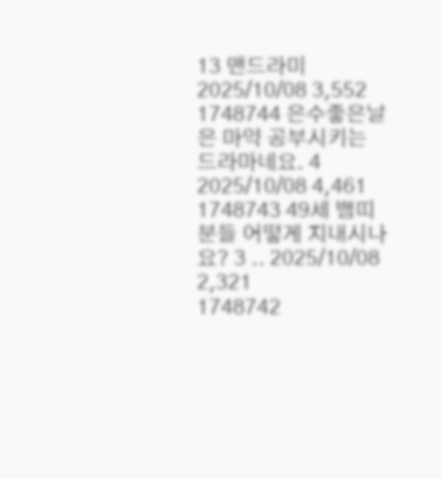13 맨드라미 2025/10/08 3,552
1748744 은수좋은날은 마약 공부시키는 드라마네요. 4 2025/10/08 4,461
1748743 49세 뱀띠 분들 어떻게 지내시나요? 3 .. 2025/10/08 2,321
1748742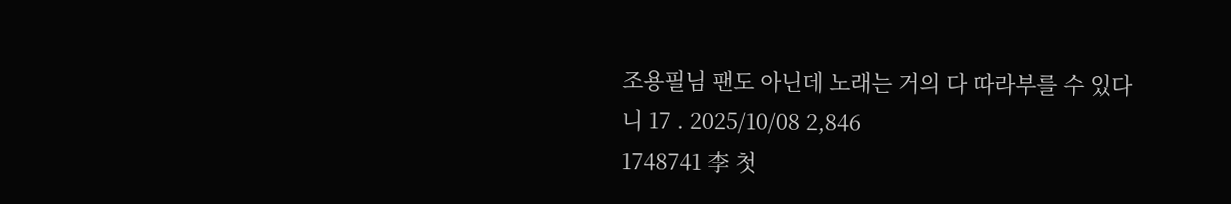조용필님 팬도 아닌데 노래는 거의 다 따라부를 수 있다니 17 . 2025/10/08 2,846
1748741 李 첫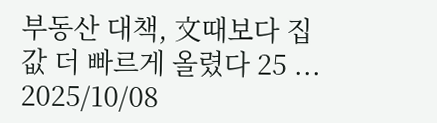부동산 대책, 文때보다 집값 더 빠르게 올렸다 25 ... 2025/10/08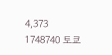4,373
1748740 토쿄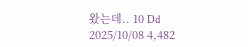왔는데.. 10 Dd 2025/10/08 4,482